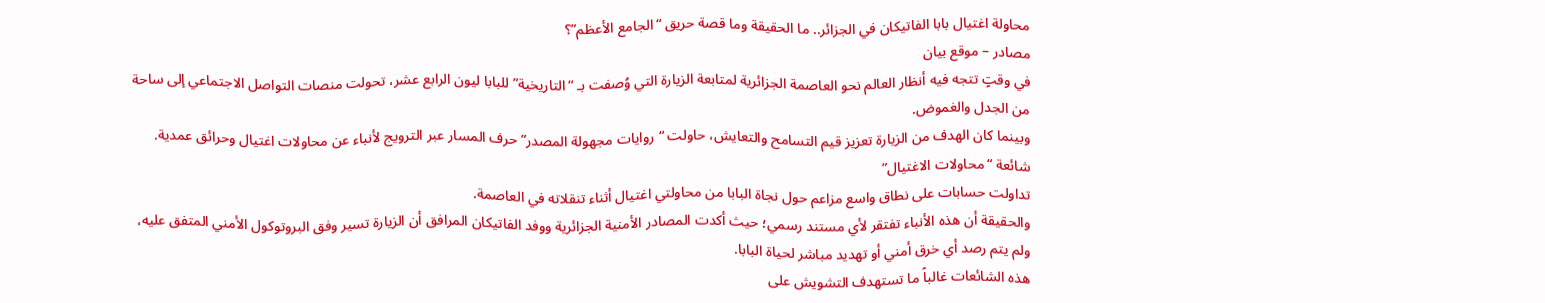محاولة اغتيال بابا الفاتيكان في الجزائر.. ما الحقيقة وما قصة حريق “الجامع الأعظم”؟
مصادر – موقع بيان
في وقتٍ تتجه فيه أنظار العالم نحو العاصمة الجزائرية لمتابعة الزيارة التي وُصفت بـ “التاريخية” للبابا ليون الرابع عشر، تحولت منصات التواصل الاجتماعي إلى ساحة من الجدل والغموض.
وبينما كان الهدف من الزيارة تعزيز قيم التسامح والتعايش، حاولت “روايات مجهولة المصدر” حرف المسار عبر الترويج لأنباء عن محاولات اغتيال وحرائق عمدية.
شائعة “محاولات الاغتيال”
تداولت حسابات على نطاق واسع مزاعم حول نجاة البابا من محاولتي اغتيال أثناء تنقلاته في العاصمة.
والحقيقة أن هذه الأنباء تفتقر لأي مستند رسمي؛ حيث أكدت المصادر الأمنية الجزائرية ووفد الفاتيكان المرافق أن الزيارة تسير وفق البروتوكول الأمني المتفق عليه، ولم يتم رصد أي خرق أمني أو تهديد مباشر لحياة البابا.
هذه الشائعات غالباً ما تستهدف التشويش على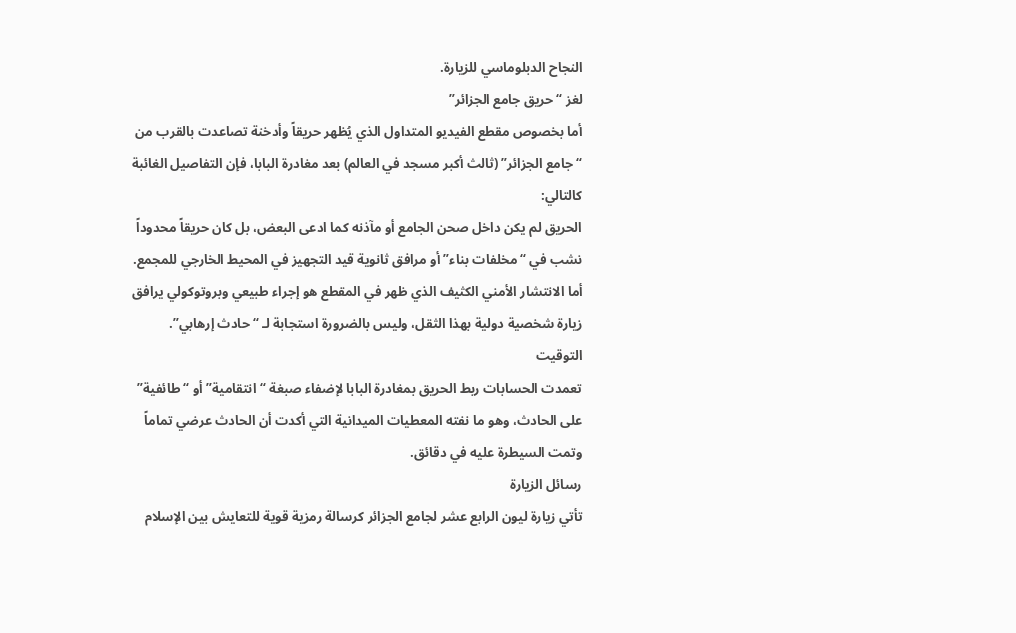النجاح الدبلوماسي للزيارة.
لغز “حريق جامع الجزائر”
أما بخصوص مقطع الفيديو المتداول الذي يُظهر حريقاً وأدخنة تصاعدت بالقرب من “جامع الجزائر” (ثالث أكبر مسجد في العالم) بعد مغادرة البابا، فإن التفاصيل الغائبة كالتالي:
الحريق لم يكن داخل صحن الجامع أو مآذنه كما ادعى البعض، بل كان حريقاً محدوداً نشب في “مخلفات بناء” أو مرافق ثانوية قيد التجهيز في المحيط الخارجي للمجمع.
أما الانتشار الأمني الكثيف الذي ظهر في المقطع هو إجراء طبيعي وبروتوكولي يرافق زيارة شخصية دولية بهذا الثقل، وليس بالضرورة استجابة لـ “حادث إرهابي”.
التوقيت
تعمدت الحسابات ربط الحريق بمغادرة البابا لإضفاء صبغة “انتقامية” أو “طائفية” على الحادث، وهو ما نفته المعطيات الميدانية التي أكدت أن الحادث عرضي تماماً وتمت السيطرة عليه في دقائق.
رسائل الزيارة
تأتي زيارة ليون الرابع عشر لجامع الجزائر كرسالة رمزية قوية للتعايش بين الإسلام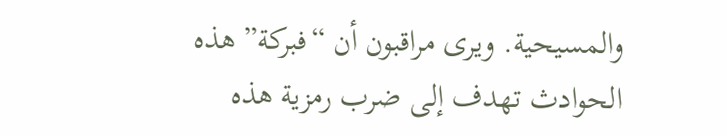والمسيحية. ويرى مراقبون أن “فبركة” هذه الحوادث تهدف إلى ضرب رمزية هذه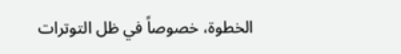الخطوة، خصوصاً في ظل التوترات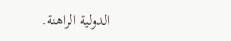الدولية الراهنة.